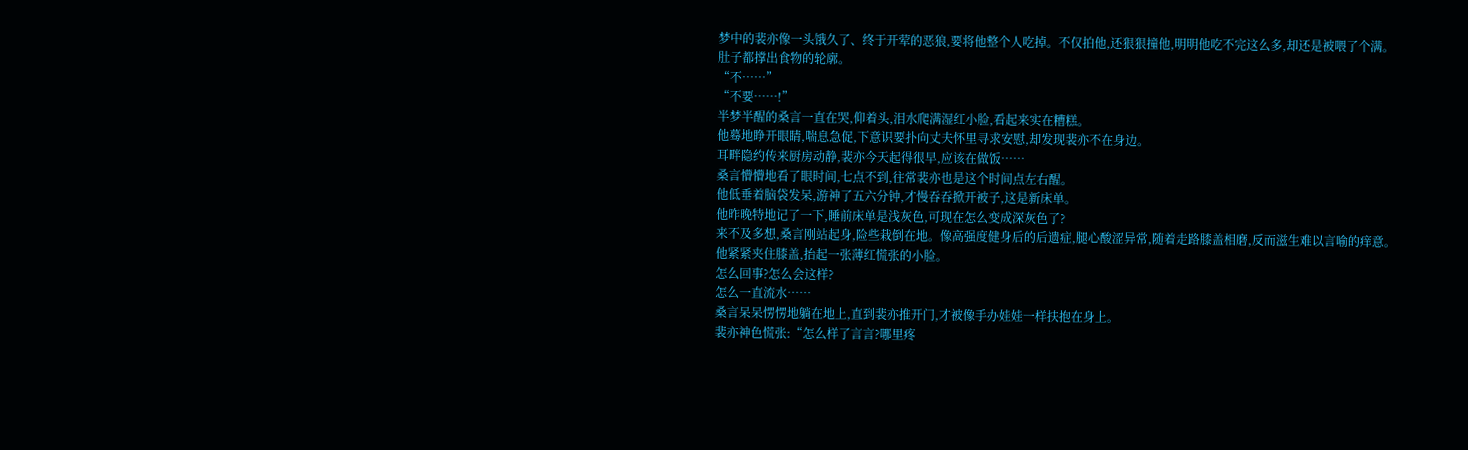梦中的裴亦像一头饿久了、终于开荤的恶狼,要将他整个人吃掉。不仅拍他,还狠狠撞他,明明他吃不完这么多,却还是被喂了个满。
肚子都撑出食物的轮廓。
“不……”
“不要……!”
半梦半醒的桑言一直在哭,仰着头,泪水爬满湿红小脸,看起来实在糟糕。
他蓦地睁开眼睛,喘息急促,下意识要扑向丈夫怀里寻求安慰,却发现裴亦不在身边。
耳畔隐约传来厨房动静,裴亦今天起得很早,应该在做饭……
桑言懵懵地看了眼时间,七点不到,往常裴亦也是这个时间点左右醒。
他低垂着脑袋发呆,游神了五六分钟,才慢吞吞掀开被子,这是新床单。
他昨晚特地记了一下,睡前床单是浅灰色,可现在怎么变成深灰色了?
来不及多想,桑言刚站起身,险些栽倒在地。像高强度健身后的后遗症,腿心酸涩异常,随着走路膝盖相磨,反而滋生难以言喻的痒意。
他紧紧夹住膝盖,抬起一张薄红慌张的小脸。
怎么回事?怎么会这样?
怎么一直流水……
桑言呆呆愣愣地躺在地上,直到裴亦推开门,才被像手办娃娃一样扶抱在身上。
裴亦神色慌张:“怎么样了言言?哪里疼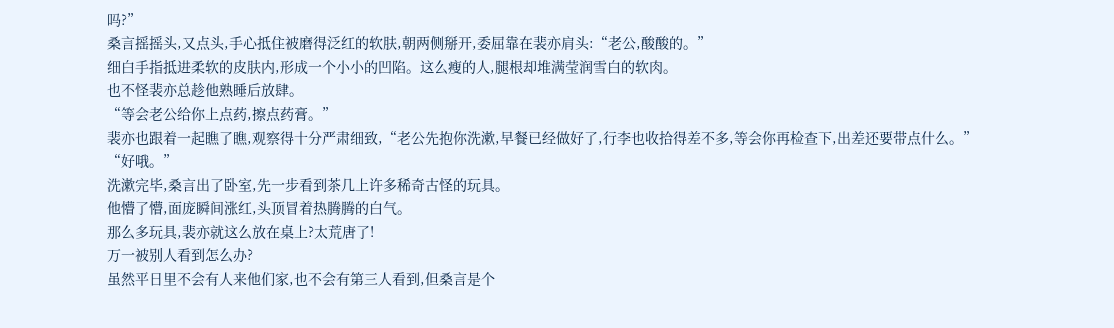吗?”
桑言摇摇头,又点头,手心抵住被磨得泛红的软肤,朝两侧掰开,委屈靠在裴亦肩头:“老公,酸酸的。”
细白手指抵进柔软的皮肤内,形成一个小小的凹陷。这么瘦的人,腿根却堆满莹润雪白的软肉。
也不怪裴亦总趁他熟睡后放肆。
“等会老公给你上点药,擦点药膏。”
裴亦也跟着一起瞧了瞧,观察得十分严肃细致,“老公先抱你洗漱,早餐已经做好了,行李也收拾得差不多,等会你再检查下,出差还要带点什么。”
“好哦。”
洗漱完毕,桑言出了卧室,先一步看到茶几上许多稀奇古怪的玩具。
他懵了懵,面庞瞬间涨红,头顶冒着热腾腾的白气。
那么多玩具,裴亦就这么放在桌上?太荒唐了!
万一被别人看到怎么办?
虽然平日里不会有人来他们家,也不会有第三人看到,但桑言是个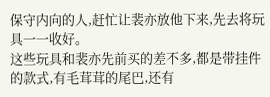保守内向的人,赶忙让裴亦放他下来,先去将玩具一一收好。
这些玩具和裴亦先前买的差不多,都是带挂件的款式,有毛茸茸的尾巴,还有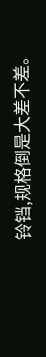铃铛,规格倒是大差不差。